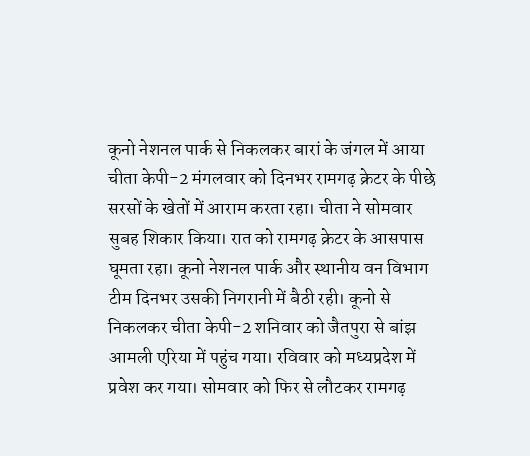कूनो नेशनल पार्क से निकलकर बारां के जंगल में आया चीता केपी-2 मंगलवार को दिनभर रामगढ़ क्रेटर के पीछे सरसों के खेतों में आराम करता रहा। चीता ने सोमवार सुबह शिकार किया। रात को रामगढ़ क्रेटर के आसपास घूमता रहा। कूनो नेशनल पार्क और स्थानीय वन विभाग टीम दिनभर उसकी निगरानी में बैठी रही। कूनो से निकलकर चीता केपी-2 शनिवार को जैतपुरा से बांझ आमली एरिया में पहुंच गया। रविवार को मध्यप्रदेश में प्रवेश कर गया। सोमवार को फिर से लौटकर रामगढ़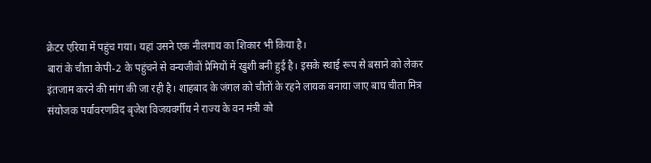क्रेटर एरिया में पहुंच गया। यहां उसने एक नीलगाय का शिकार भी किया है।
बारां के चीता केपी-2 के पहुंचने से वन्यजीवों प्रेमियों में खुशी बनी हुई है। इसके स्थाई रूप से बसाने को लेकर इंतजाम करने की मांग की जा रही है। शाहबाद के जंगल को चीतों के रहने लायक बनाया जाए बाघ चीता मित्र संयोजक पर्यावरणविद बृजेश विजयवर्गीय ने राज्य के वन मंत्री को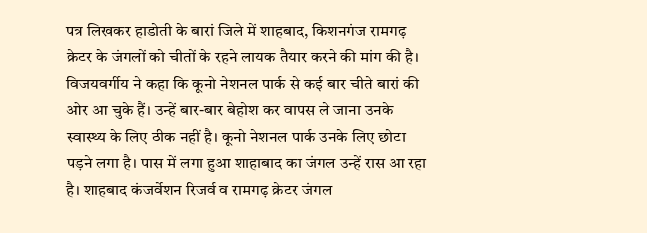पत्र लिखकर हाडोती के बारां जिले में शाहबाद, किशनगंज रामगढ़ क्रेटर के जंगलों को चीतों के रहने लायक तैयार करने की मांग की है।
विजयवर्गीय ने कहा कि कूनो नेशनल पार्क से कई बार चीते बारां की ओर आ चुके हैं। उन्हें बार-बार बेहोश कर वापस ले जाना उनके स्वास्थ्य के लिए ठीक नहीं है। कूनो नेशनल पार्क उनके लिए छोटा पड़ने लगा है। पास में लगा हुआ शाहाबाद का जंगल उन्हें रास आ रहा है। शाहबाद कंजर्वेशन रिजर्व व रामगढ़ क्रेटर जंगल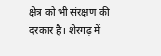क्षेत्र को भी संरक्षण की दरकार है। शेरगढ़ में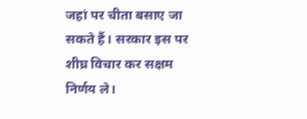जहां पर चीता बसाए जा सकते हैं। सरकार इस पर शीघ्र विचार कर सक्षम निर्णय ले।